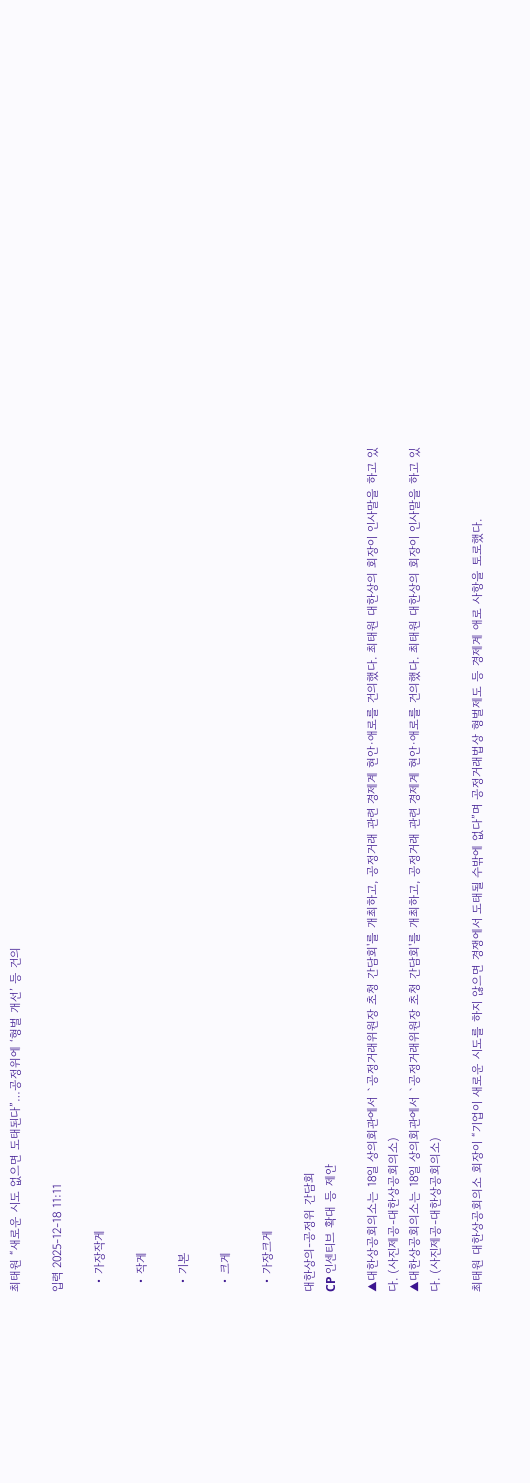최태원 “새로운 시도 없으면 도태된다”…공정위에 ‘형벌 개선’ 등 건의

입력 2025-12-18 11:11

  • 가장작게

  • 작게

  • 기본

  • 크게

  • 가장크게

대한상의-공정위 간담회
CP 인센티브 확대 등 제안

▲대한상공회의소는 18일 상의회관에서 `공정거래위원장 초청 간담회'를 개최하고, 공정거래 관련 경제계 현안·애로를 건의했다. 최태원 대한상의 회장이 인사말을 하고 있다. (사진제공-대한상공회의소)
▲대한상공회의소는 18일 상의회관에서 `공정거래위원장 초청 간담회'를 개최하고, 공정거래 관련 경제계 현안·애로를 건의했다. 최태원 대한상의 회장이 인사말을 하고 있다. (사진제공-대한상공회의소)

최태원 대한상공회의소 회장이 “기업이 새로운 시도를 하지 않으면 경쟁에서 도태될 수밖에 없다”며 공정거래법상 형벌제도 등 경제계 애로 사항을 토로했다.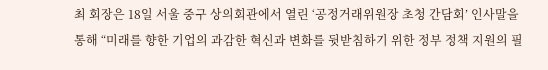최 회장은 18일 서울 중구 상의회관에서 열린 ‘공정거래위원장 초청 간담회’ 인사말을 통해 “미래를 향한 기업의 과감한 혁신과 변화를 뒷받침하기 위한 정부 정책 지원의 필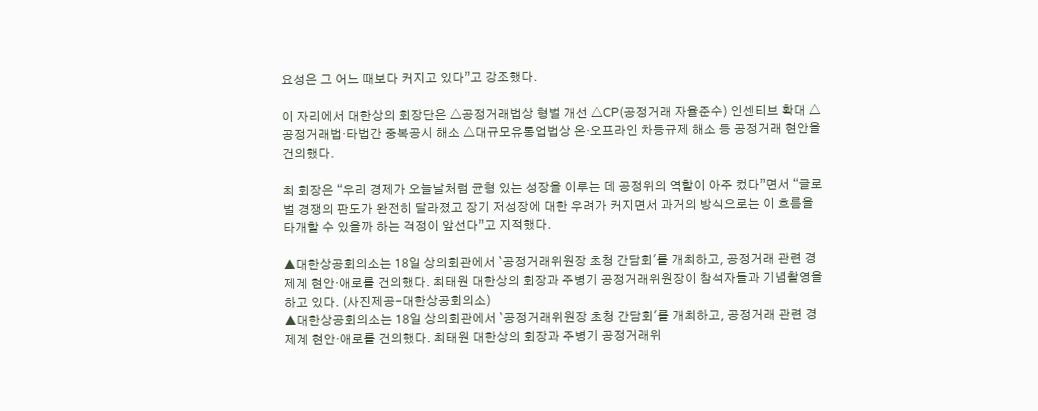요성은 그 어느 때보다 커지고 있다”고 강조했다.

이 자리에서 대한상의 회장단은 △공정거래법상 형벌 개선 △CP(공정거래 자율준수) 인센티브 확대 △공정거래법·타법간 중복공시 해소 △대규모유통업법상 온·오프라인 차등규제 해소 등 공정거래 현안을 건의했다.

최 회장은 “우리 경제가 오늘날처럼 균형 있는 성장을 이루는 데 공정위의 역할이 아주 컸다”면서 “글로벌 경쟁의 판도가 완전히 달라졌고 장기 저성장에 대한 우려가 커지면서 과거의 방식으로는 이 흐름을 타개할 수 있을까 하는 걱정이 앞선다”고 지적했다.

▲대한상공회의소는 18일 상의회관에서 `공정거래위원장 초청 간담회'를 개최하고, 공정거래 관련 경제계 현안·애로를 건의했다. 최태원 대한상의 회장과 주병기 공정거래위원장이 참석자들과 기념촬영을 하고 있다. (사진제공-대한상공회의소)
▲대한상공회의소는 18일 상의회관에서 `공정거래위원장 초청 간담회'를 개최하고, 공정거래 관련 경제계 현안·애로를 건의했다. 최태원 대한상의 회장과 주병기 공정거래위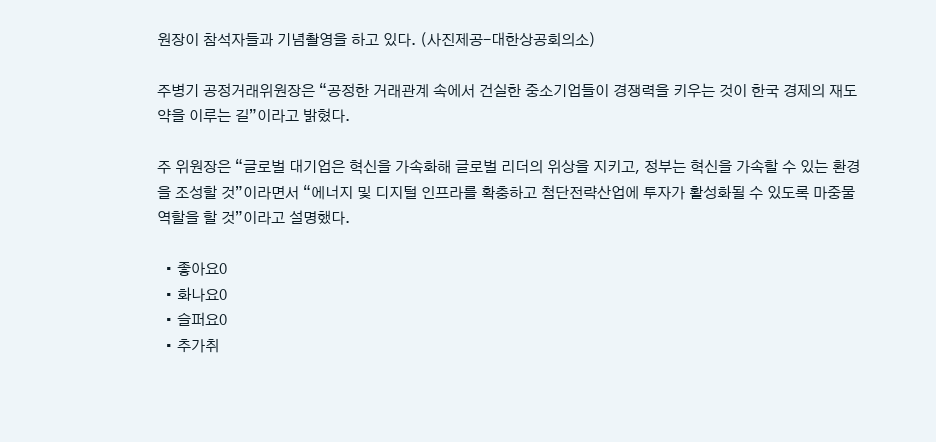원장이 참석자들과 기념촬영을 하고 있다. (사진제공-대한상공회의소)

주병기 공정거래위원장은 “공정한 거래관계 속에서 건실한 중소기업들이 경쟁력을 키우는 것이 한국 경제의 재도약을 이루는 길”이라고 밝혔다.

주 위원장은 “글로벌 대기업은 혁신을 가속화해 글로벌 리더의 위상을 지키고, 정부는 혁신을 가속할 수 있는 환경을 조성할 것”이라면서 “에너지 및 디지털 인프라를 확충하고 첨단전략산업에 투자가 활성화될 수 있도록 마중물 역할을 할 것”이라고 설명했다.

  • 좋아요0
  • 화나요0
  • 슬퍼요0
  • 추가취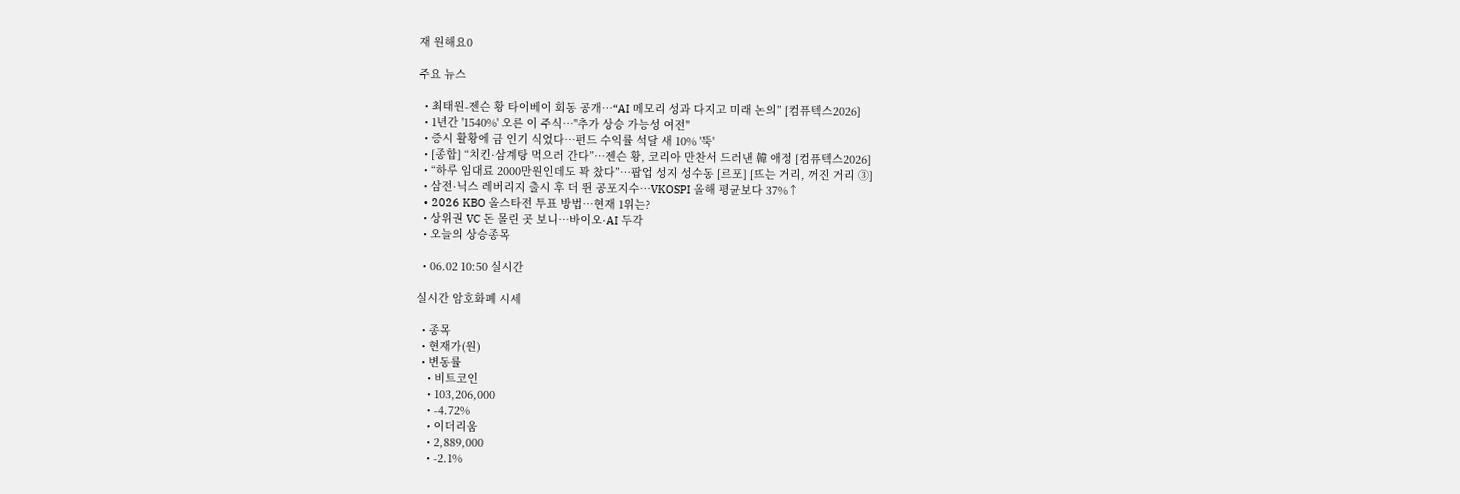재 원해요0

주요 뉴스

  • 최태원-젠슨 황 타이베이 회동 공개…“AI 메모리 성과 다지고 미래 논의” [컴퓨텍스2026]
  • 1년간 '1540%' 오른 이 주식…"추가 상승 가능성 여전"
  • 증시 활황에 금 인기 식었다…펀드 수익률 석달 새 10% '뚝'
  • [종합] “치킨·삼계탕 먹으러 간다”…젠슨 황, 코리아 만찬서 드러낸 韓 애정 [컴퓨텍스2026]
  • “하루 임대료 2000만원인데도 꽉 찼다”⋯팝업 성지 성수동 [르포] [뜨는 거리, 꺼진 거리 ③]
  • 삼전·닉스 레버리지 출시 후 더 뛴 공포지수…VKOSPI 올해 평균보다 37%↑
  • 2026 KBO 올스타전 투표 방법…현재 1위는?
  • 상위권 VC 돈 몰린 곳 보니…바이오·AI 두각
  • 오늘의 상승종목

  • 06.02 10:50 실시간

실시간 암호화폐 시세

  • 종목
  • 현재가(원)
  • 변동률
    • 비트코인
    • 103,206,000
    • -4.72%
    • 이더리움
    • 2,889,000
    • -2.1%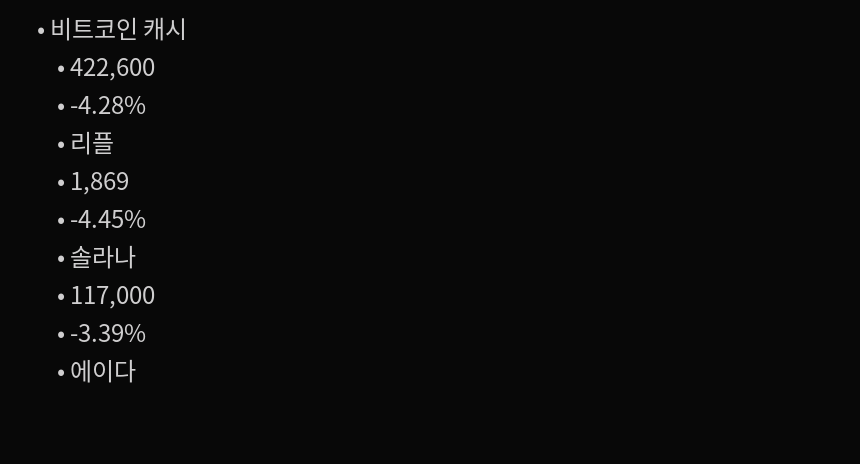• 비트코인 캐시
    • 422,600
    • -4.28%
    • 리플
    • 1,869
    • -4.45%
    • 솔라나
    • 117,000
    • -3.39%
    • 에이다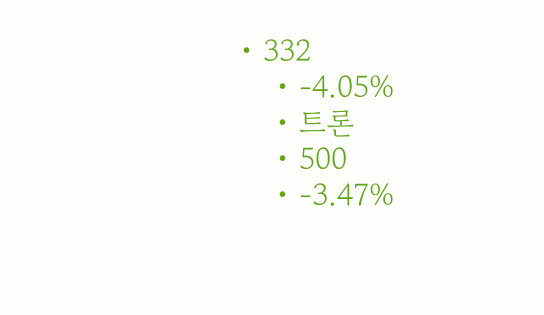• 332
    • -4.05%
    • 트론
    • 500
    • -3.47%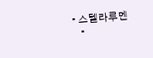• 스텔라루멘
    •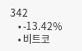342
    • -13.42%
    • 비트코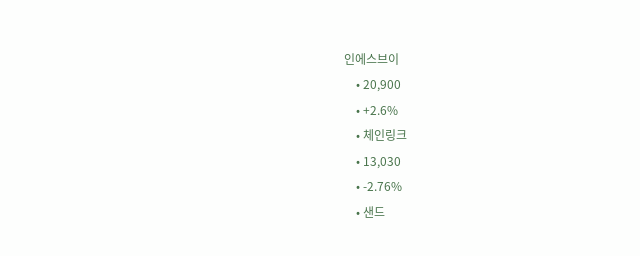인에스브이
    • 20,900
    • +2.6%
    • 체인링크
    • 13,030
    • -2.76%
    • 샌드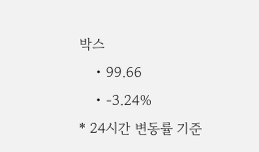박스
    • 99.66
    • -3.24%
* 24시간 변동률 기준